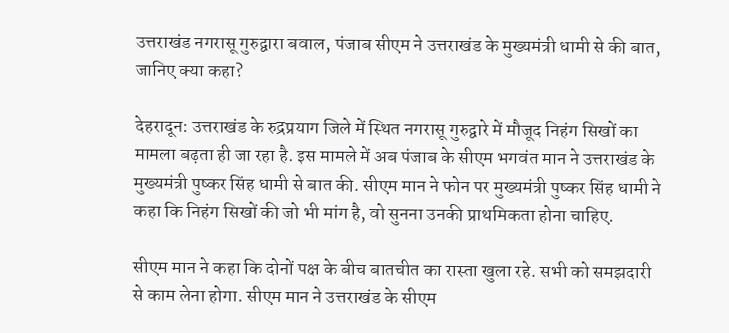उत्तराखंड नगरासू गुरुद्वारा बवाल, पंजाब सीएम ने उत्तराखंड के मुख्यमंत्री धामी से की बात, जानिए क्या कहा?

देहरादून: उत्तराखंड के रुद्रप्रयाग जिले में स्थित नगरासू गुरुद्वारे में मौजूद निहंग सिखों का मामला बढ़ता ही जा रहा है. इस मामले में अब पंजाब के सीएम भगवंत मान ने उत्तराखंड के मुख्यमंत्री पुष्कर सिंह धामी से बात की. सीएम मान ने फोन पर मुख्यमंत्री पुष्कर सिंह धामी ने कहा कि निहंग सिखों की जो भी मांग है, वो सुनना उनकी प्राथमिकता होना चाहिए.

सीएम मान ने कहा कि दोनों पक्ष के बीच बातचीत का रास्ता खुला रहे. सभी को समझदारी से काम लेना होगा. सीएम मान ने उत्तराखंड के सीएम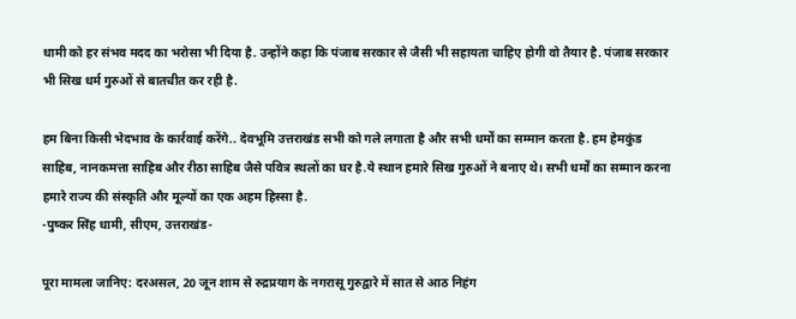धामी को हर संभव मदद का भरोसा भी दिया है. उन्होंने कहा कि पंजाब सरकार से जैसी भी सहायता चाहिए होगी वो तैयार है. पंजाब सरकार भी सिख धर्म गुरुओं से बातचीत कर रही है.

हम बिना किसी भेदभाव के कार्रवाई करेंगे.. देवभूमि उत्तराखंड सभी को गले लगाता है और सभी धर्मों का सम्मान करता है. हम हेमकुंड साहिब, नानकमत्ता साहिब और रीठा साहिब जैसे पवित्र स्थलों का घर है.ये स्थान हमारे सिख गुरुओं ने बनाए थे। सभी धर्मों का सम्मान करना हमारे राज्य की संस्कृति और मूल्यों का एक अहम हिस्सा है.
-पुष्कर सिंह धामी, सीएम, उत्तराखंड-

पूरा मामला जानिए: दरअसल, 20 जून शाम से रुद्रप्रयाग के नगरासू गुरुद्वारे में सात से आठ निहंग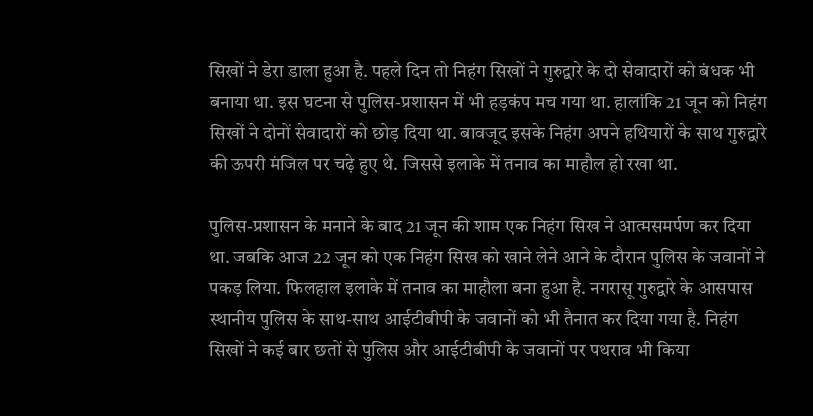सिखों ने डेरा डाला हुआ है. पहले दिन तो निहंग सिखों ने गुरुद्वारे के दो सेवादारों को बंधक भी बनाया था. इस घटना से पुलिस-प्रशासन में भी हड़कंप मच गया था. हालांकि 21 जून को निहंग सिखों ने दोनों सेवादारों को छोड़ दिया था. बावजूद इसके निहंग अपने हथियारों के साथ गुरुद्वारे की ऊपरी मंजिल पर चढ़े हुए थे. जिससे इलाके में तनाव का माहौल हो रखा था.

पुलिस-प्रशासन के मनाने के बाद 21 जून की शाम एक निहंग सिख ने आत्मसमर्पण कर दिया था. जबकि आज 22 जून को एक निहंग सिख को खाने लेने आने के दौरान पुलिस के जवानों ने पकड़ लिया. फिलहाल इलाके में तनाव का माहौला बना हुआ है. नगरासू गुरुद्वारे के आसपास स्थानीय पुलिस के साथ-साथ आईटीबीपी के जवानों को भी तैनात कर दिया गया है. निहंग सिखों ने कई बार छतों से पुलिस और आईटीबीपी के जवानों पर पथराव भी किया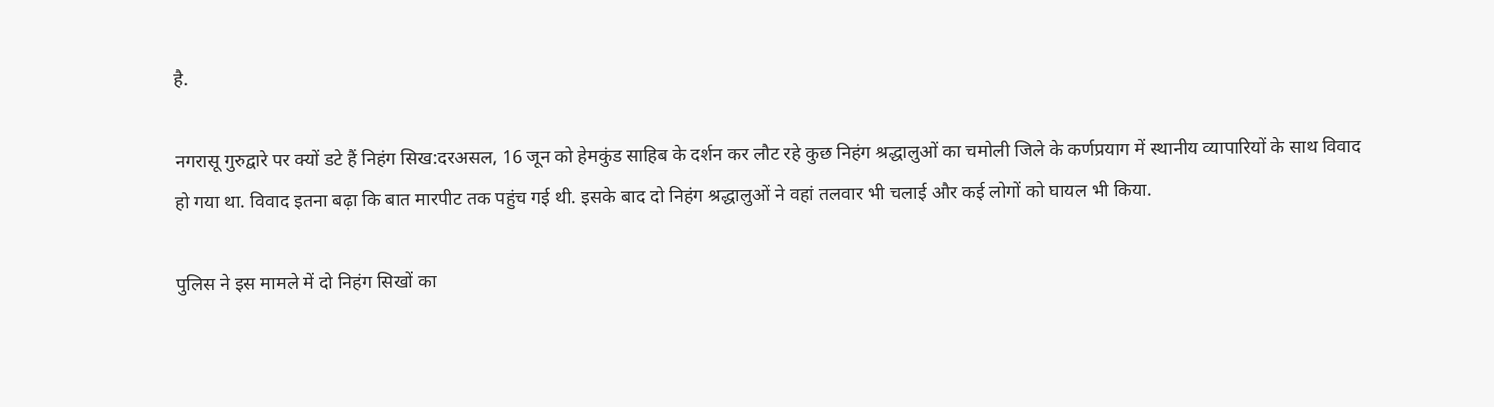है.

नगरासू गुरुद्वारे पर क्यों डटे हैं निहंग सिख:दरअसल, 16 जून को हेमकुंड साहिब के दर्शन कर लौट रहे कुछ निहंग श्रद्धालुओं का चमोली जिले के कर्णप्रयाग में स्थानीय व्यापारियों के साथ विवाद हो गया था. विवाद इतना बढ़ा कि बात मारपीट तक पहुंच गई थी. इसके बाद दो निहंग श्रद्धालुओं ने वहां तलवार भी चलाई और कई लोगों को घायल भी किया.

पुलिस ने इस मामले में दो निहंग सिखों का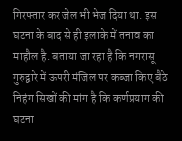गिरफ्तार कर जेल भी भेज दिया था. इस घटना के बाद से ही इलाके में तनाव का माहौल है. बताया जा रहा है कि नगरासू गुरुद्वारे में ऊपरी मंजिल पर कब्जा किए बैठे निहंग सिखों की मांग है कि कर्णप्रयाग की घटना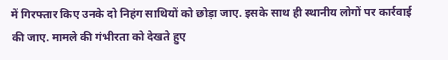में गिरफ्तार किए उनके दो निहंग साथियों को छोड़ा जाए. इसके साथ ही स्थानीय लोगों पर कार्रवाई की जाए. मामले की गंभीरता को देखते हुए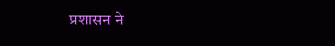प्रशासन ने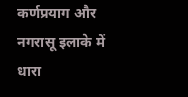कर्णप्रयाग और नगरासू इलाके में धारा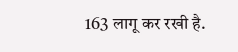163 लागू कर रखी है.